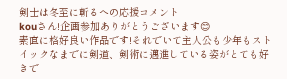剣士は冬至に斬るへの応援コメント
kouさん!企画参加ありがとうございます😊
素直に格好良い作品です!それでいて主人公も少年もストイックなまでに剣道、剣術に邁進している姿がとても好きで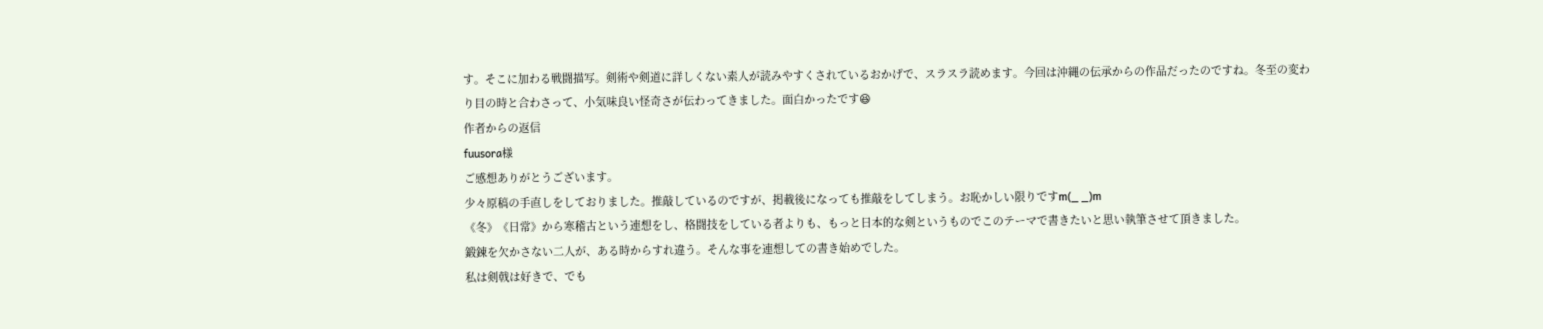す。そこに加わる戦闘描写。剣術や剣道に詳しくない素人が読みやすくされているおかげで、スラスラ読めます。今回は沖縄の伝承からの作品だったのですね。冬至の変わり目の時と合わさって、小気味良い怪奇さが伝わってきました。面白かったです😆
作者からの返信
fuusora様
ご感想ありがとうございます。
少々原稿の手直しをしておりました。推敲しているのですが、掲載後になっても推敲をしてしまう。お恥かしい限りですm(_ _)m
《冬》《日常》から寒稽古という連想をし、格闘技をしている者よりも、もっと日本的な剣というものでこのテーマで書きたいと思い執筆させて頂きました。
鍛錬を欠かさない二人が、ある時からすれ違う。そんな事を連想しての書き始めでした。
私は剣戟は好きで、でも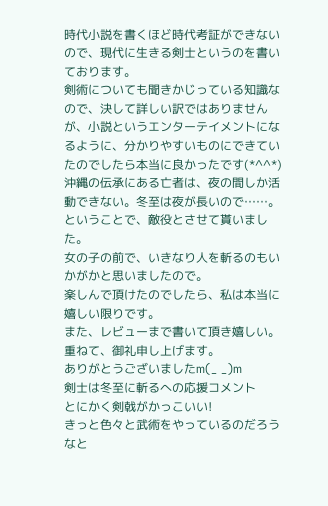時代小説を書くほど時代考証ができないので、現代に生きる剣士というのを書いております。
剣術についても聞きかじっている知識なので、決して詳しい訳ではありませんが、小説というエンターテイメントになるように、分かりやすいものにできていたのでしたら本当に良かったです(*^^*)
沖縄の伝承にある亡者は、夜の間しか活動できない。冬至は夜が長いので……。ということで、敵役とさせて貰いました。
女の子の前で、いきなり人を斬るのもいかがかと思いましたので。
楽しんで頂けたのでしたら、私は本当に嬉しい限りです。
また、レビューまで書いて頂き嬉しい。
重ねて、御礼申し上げます。
ありがとうございましたm(_ _)m
剣士は冬至に斬るへの応援コメント
とにかく剣戟がかっこいい!
きっと色々と武術をやっているのだろうなと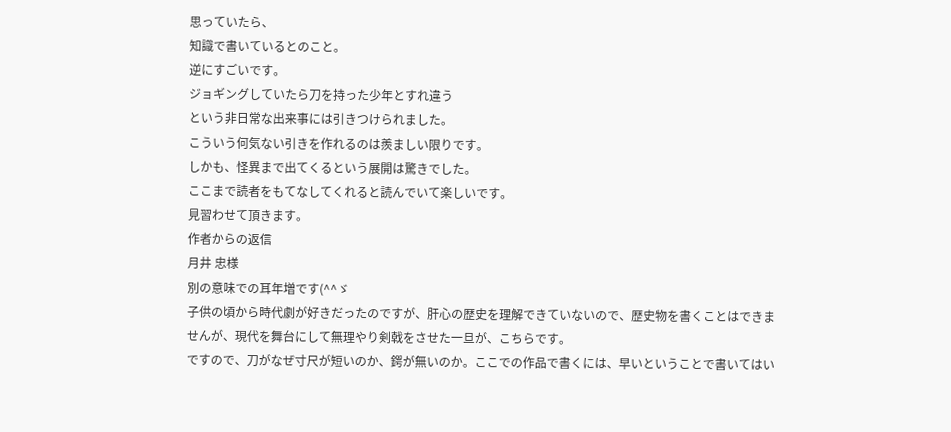思っていたら、
知識で書いているとのこと。
逆にすごいです。
ジョギングしていたら刀を持った少年とすれ違う
という非日常な出来事には引きつけられました。
こういう何気ない引きを作れるのは羨ましい限りです。
しかも、怪異まで出てくるという展開は驚きでした。
ここまで読者をもてなしてくれると読んでいて楽しいです。
見習わせて頂きます。
作者からの返信
月井 忠様
別の意味での耳年増です(^^ゞ
子供の頃から時代劇が好きだったのですが、肝心の歴史を理解できていないので、歴史物を書くことはできませんが、現代を舞台にして無理やり剣戟をさせた一旦が、こちらです。
ですので、刀がなぜ寸尺が短いのか、鍔が無いのか。ここでの作品で書くには、早いということで書いてはい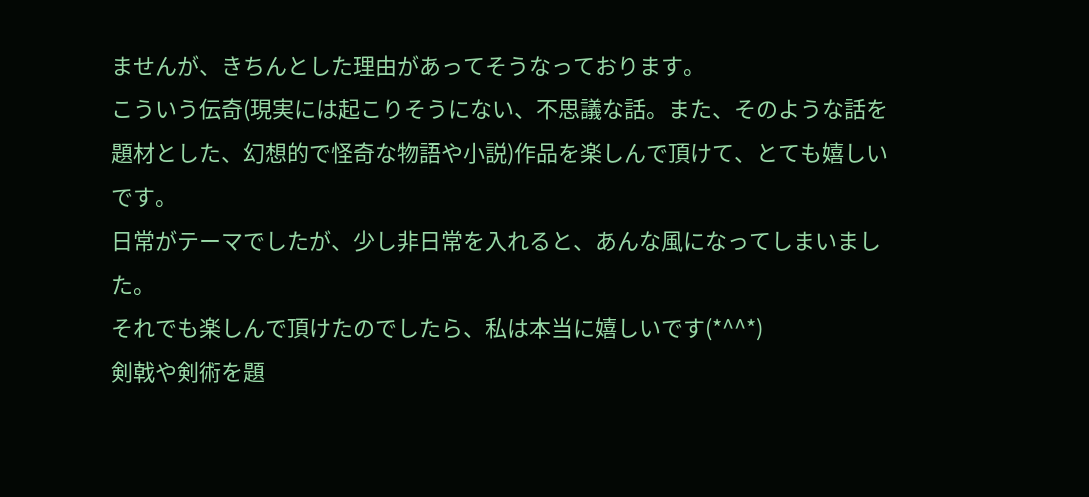ませんが、きちんとした理由があってそうなっております。
こういう伝奇(現実には起こりそうにない、不思議な話。また、そのような話を題材とした、幻想的で怪奇な物語や小説)作品を楽しんで頂けて、とても嬉しいです。
日常がテーマでしたが、少し非日常を入れると、あんな風になってしまいました。
それでも楽しんで頂けたのでしたら、私は本当に嬉しいです(*^^*)
剣戟や剣術を題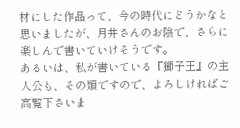材にした作品って、今の時代にどうかなと思いましたが、月井さんのお陰で、さらに楽しんで書いていけそうです。
あるいは、私が書いている『獅子王』の主人公も、その類ですので、よろしければご高覧下さいま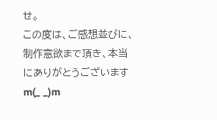せ。
この度は、ご感想並びに、制作意欲まで頂き、本当にありがとうございますm(_ _)m